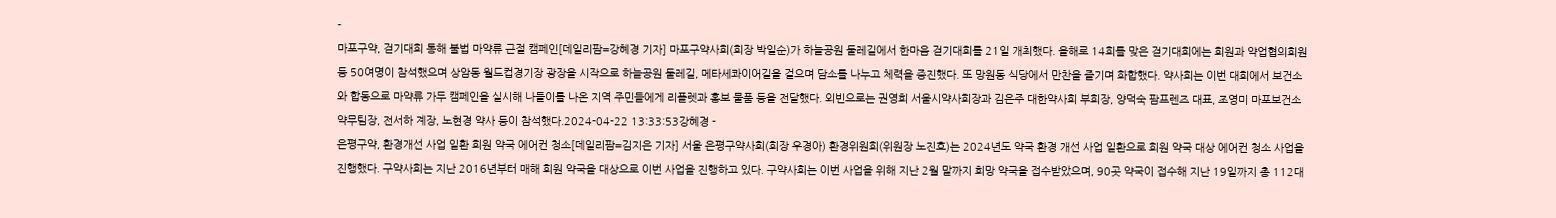-
마포구약, 걷기대회 통해 불법 마약류 근절 캠페인[데일리팜=강혜경 기자] 마포구약사회(회장 박일순)가 하늘공원 둘레길에서 한마음 걷기대회를 21일 개최했다. 올해로 14회를 맞은 걷기대회에는 회원과 약업협의회원 등 50여명이 참석했으며 상암동 월드컵경기장 광장을 시작으로 하늘공원 둘레길, 메타세콰이어길을 걸으며 담소를 나누고 체력을 증진했다. 또 망원동 식당에서 만찬을 즐기며 화합했다. 약사회는 이번 대회에서 보건소와 합동으로 마약류 가두 캠페인을 실시해 나들이를 나온 지역 주민들에게 리플렛과 홍보 물품 등을 전달했다. 외빈으로는 권영희 서울시약사회장과 김은주 대한약사회 부회장, 양덕숙 팜프렌즈 대표, 조영미 마포보건소 약무팀장, 전서하 계장, 노현경 약사 등이 참석했다.2024-04-22 13:33:53강혜경 -
은평구약, 환경개선 사업 일환 회원 약국 에어컨 청소[데일리팜=김지은 기자] 서울 은평구약사회(회장 우경아) 환경위원회(위원장 노진호)는 2024년도 약국 환경 개선 사업 일환으로 회원 약국 대상 에어컨 청소 사업을 진행했다. 구약사회는 지난 2016년부터 매해 회원 약국을 대상으로 이번 사업을 진행하고 있다. 구약사회는 이번 사업을 위해 지난 2월 말까지 희망 약국을 접수받았으며, 90곳 약국이 접수해 지난 19일까지 총 112대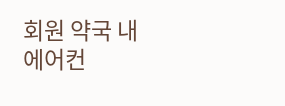회원 약국 내 에어컨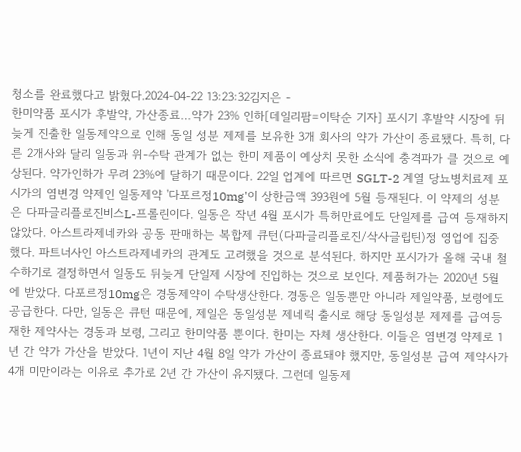청소를 완료했다고 밝혔다.2024-04-22 13:23:32김지은 -
한미약품 포시가 후발약, 가산종료…약가 23% 인하[데일리팜=이탁순 기자] 포시기 후발약 시장에 뒤늦게 진출한 일동제약으로 인해 동일 성분 제제를 보유한 3개 회사의 약가 가산이 종료됐다. 특히, 다른 2개사와 달리 일동과 위-수탁 관계가 없는 한미 제품이 예상치 못한 소식에 충격파가 클 것으로 예상된다. 약가인하가 무려 23%에 달하기 때문이다. 22일 업계에 따르면 SGLT-2 계열 당뇨병치료제 포시가의 염변경 약제인 일동제약 '다포르정10mg'이 상한금액 393원에 5월 등재된다. 이 약제의 성분은 다파글리플로진비스L-프롤린이다. 일동은 작년 4월 포시가 특허만료에도 단일제를 급여 등재하지 않았다. 아스트라제네카와 공동 판매하는 복합제 큐턴(다파글리플로진/삭사글립틴)정 영업에 집중했다. 파트너사인 아스트라제네카의 관계도 고려했을 것으로 분석된다. 하지만 포시가가 올해 국내 철수하기로 결정하면서 일동도 뒤늦게 단일제 시장에 진입하는 것으로 보인다. 제품허가는 2020년 5월에 받았다. 다포르정10mg은 경동제약이 수탁생산한다. 경동은 일동뿐만 아니라 제일약품, 보령에도 공급한다. 다만, 일동은 큐턴 때문에, 제일은 동일성분 제네릭 출시로 해당 동일성분 제제를 급여등재한 제약사는 경동과 보령, 그리고 한미약품 뿐이다. 한미는 자체 생산한다. 이들은 염변경 약제로 1년 간 약가 가산을 받았다. 1년이 지난 4월 8일 약가 가산이 종료돼야 했지만, 동일성분 급여 제약사가 4개 미만이라는 이유로 추가로 2년 간 가산이 유지됐다. 그런데 일동제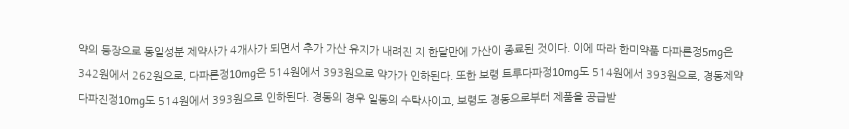약의 등장으로 동일성분 제약사가 4개사가 되면서 추가 가산 유지가 내려진 지 한달만에 가산이 종료된 것이다. 이에 따라 한미약품 다파론정5mg은 342원에서 262원으로, 다파론정10mg은 514원에서 393원으로 약가가 인하된다. 또한 보령 트루다파정10mg도 514원에서 393원으로, 경동제약 다파진정10mg도 514원에서 393원으로 인하된다. 경동의 경우 일동의 수탁사이고, 보령도 경동으로부터 제품을 공급받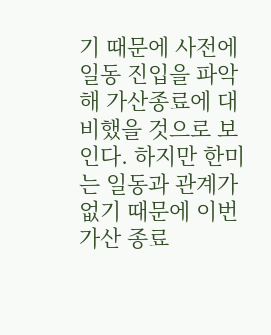기 때문에 사전에 일동 진입을 파악해 가산종료에 대비했을 것으로 보인다. 하지만 한미는 일동과 관계가 없기 때문에 이번 가산 종료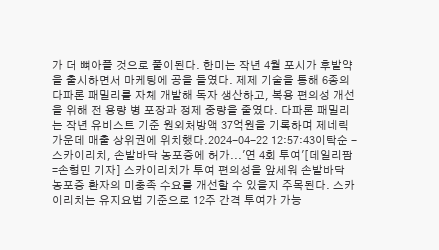가 더 뼈아플 것으로 풀이된다. 한미는 작년 4월 포시가 후발약을 출시하면서 마케팅에 공을 들였다. 제제 기술을 통해 6종의 다파론 패밀리를 자체 개발해 독자 생산하고, 복용 편의성 개선을 위해 전 용량 병 포장과 정제 중량을 줄였다. 다파론 패밀리는 작년 유비스트 기준 원외처방액 37억원을 기록하며 제네릭 가운데 매출 상위권에 위치했다.2024-04-22 12:57:43이탁순 -
스카이리치, 손발바닥 농포증에 허가...'연 4회 투여'[데일리팜=손형민 기자] 스카이리치가 투여 편의성을 앞세워 손발바닥 농포증 환자의 미충족 수요를 개선할 수 있을지 주목된다. 스카이리치는 유지요법 기준으로 12주 간격 투여가 가능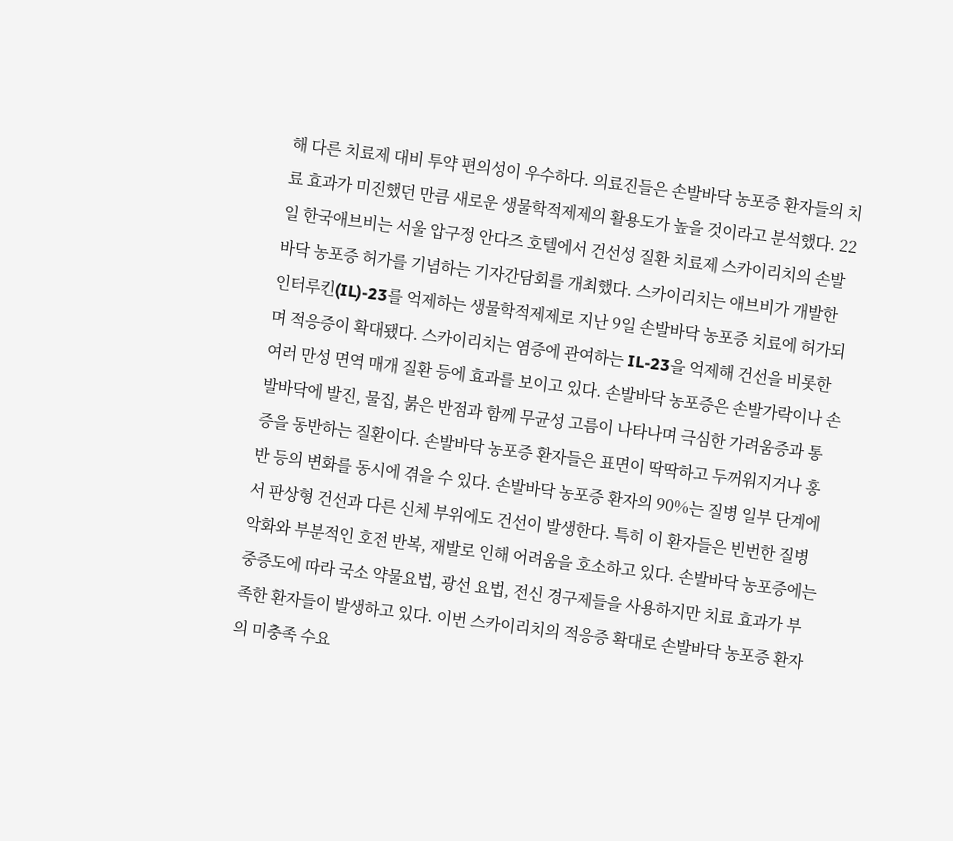해 다른 치료제 대비 투약 편의성이 우수하다. 의료진들은 손발바닥 농포증 환자들의 치료 효과가 미진했던 만큼 새로운 생물학적제제의 활용도가 높을 것이라고 분석했다. 22일 한국애브비는 서울 압구정 안다즈 호텔에서 건선성 질환 치료제 스카이리치의 손발바닥 농포증 허가를 기념하는 기자간담회를 개최했다. 스카이리치는 애브비가 개발한 인터루킨(IL)-23를 억제하는 생물학적제제로 지난 9일 손발바닥 농포증 치료에 허가되며 적응증이 확대됐다. 스카이리치는 염증에 관여하는 IL-23을 억제해 건선을 비롯한 여러 만성 면역 매개 질환 등에 효과를 보이고 있다. 손발바닥 농포증은 손발가락이나 손발바닥에 발진, 물집, 붉은 반점과 함께 무균성 고름이 나타나며 극심한 가려움증과 통증을 동반하는 질환이다. 손발바닥 농포증 환자들은 표면이 딱딱하고 두꺼워지거나 홍반 등의 변화를 동시에 겪을 수 있다. 손발바닥 농포증 환자의 90%는 질병 일부 단계에서 판상형 건선과 다른 신체 부위에도 건선이 발생한다. 특히 이 환자들은 빈번한 질병 악화와 부분적인 호전 반복, 재발로 인해 어려움을 호소하고 있다. 손발바닥 농포증에는 중증도에 따라 국소 약물요법, 광선 요법, 전신 경구제들을 사용하지만 치료 효과가 부족한 환자들이 발생하고 있다. 이번 스카이리치의 적응증 확대로 손발바닥 농포증 환자의 미충족 수요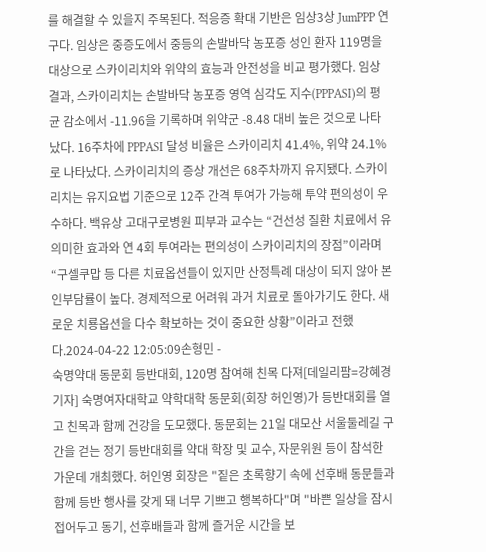를 해결할 수 있을지 주목된다. 적응증 확대 기반은 임상3상 JumPPP 연구다. 임상은 중증도에서 중등의 손발바닥 농포증 성인 환자 119명을 대상으로 스카이리치와 위약의 효능과 안전성을 비교 평가했다. 임상 결과, 스카이리치는 손발바닥 농포증 영역 심각도 지수(PPPASI)의 평균 감소에서 -11.96을 기록하며 위약군 -8.48 대비 높은 것으로 나타났다. 16주차에 PPPASI 달성 비율은 스카이리치 41.4%, 위약 24.1%로 나타났다. 스카이리치의 증상 개선은 68주차까지 유지됐다. 스카이리치는 유지요법 기준으로 12주 간격 투여가 가능해 투약 편의성이 우수하다. 백유상 고대구로병원 피부과 교수는 “건선성 질환 치료에서 유의미한 효과와 연 4회 투여라는 편의성이 스카이리치의 장점”이라며 “구셀쿠맙 등 다른 치료옵션들이 있지만 산정특례 대상이 되지 않아 본인부담률이 높다. 경제적으로 어려워 과거 치료로 돌아가기도 한다. 새로운 치룡옵션을 다수 확보하는 것이 중요한 상황”이라고 전했다.2024-04-22 12:05:09손형민 -
숙명약대 동문회 등반대회, 120명 참여해 친목 다져[데일리팜=강혜경 기자] 숙명여자대학교 약학대학 동문회(회장 허인영)가 등반대회를 열고 친목과 함께 건강을 도모했다. 동문회는 21일 대모산 서울둘레길 구간을 걷는 정기 등반대회를 약대 학장 및 교수, 자문위원 등이 참석한 가운데 개최했다. 허인영 회장은 "짙은 초록향기 속에 선후배 동문들과 함께 등반 행사를 갖게 돼 너무 기쁘고 행복하다"며 "바쁜 일상을 잠시 접어두고 동기, 선후배들과 함께 즐거운 시간을 보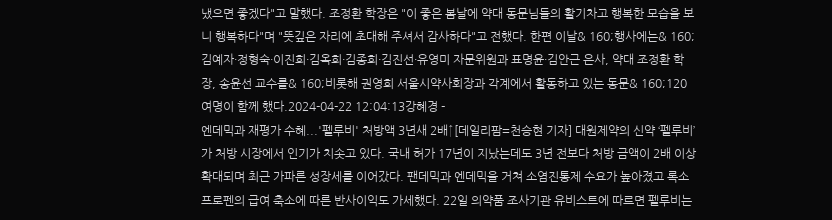냈으면 좋겠다"고 말했다. 조정환 학장은 "이 좋은 봄날에 약대 동문님들의 활기차고 행복한 모습을 보니 행복하다"며 "뜻깊은 자리에 초대해 주셔서 감사하다"고 전했다. 한편 이날& 160;행사에는& 160;김예자·정형숙·이진희·김옥희·김종희·김진선·유영미 자문위원과 표명윤·김안근 은사, 약대 조정환 학장, 송윤선 교수를& 160;비롯해 권영희 서울시약사회장과 각계에서 활동하고 있는 동문& 160;120여명이 함께 했다.2024-04-22 12:04:13강혜경 -
엔데믹과 재평가 수혜...'펠루비' 처방액 3년새 2배↑[데일리팜=천승현 기자] 대원제약의 신약 ‘펠루비’가 처방 시장에서 인기가 치솟고 있다. 국내 허가 17년이 지났는데도 3년 전보다 처방 금액이 2배 이상 확대되며 최근 가파른 성장세를 이어갔다. 팬데믹과 엔데믹을 거쳐 소염진통제 수요가 높아졌고 록소프로펜의 급여 축소에 따른 반사이익도 가세했다. 22일 의약품 조사기관 유비스트에 따르면 펠루비는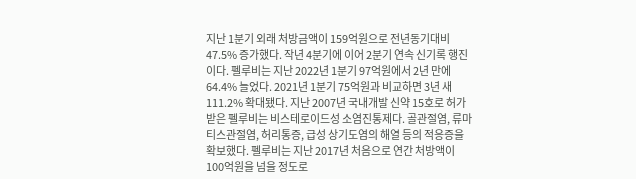지난 1분기 외래 처방금액이 159억원으로 전년동기대비 47.5% 증가했다. 작년 4분기에 이어 2분기 연속 신기록 행진이다. 펠루비는 지난 2022년 1분기 97억원에서 2년 만에 64.4% 늘었다. 2021년 1분기 75억원과 비교하면 3년 새 111.2% 확대됐다. 지난 2007년 국내개발 신약 15호로 허가 받은 펠루비는 비스테로이드성 소염진통제다. 골관절염, 류마티스관절염, 허리통증, 급성 상기도염의 해열 등의 적응증을 확보했다. 펠루비는 지난 2017년 처음으로 연간 처방액이 100억원을 넘을 정도로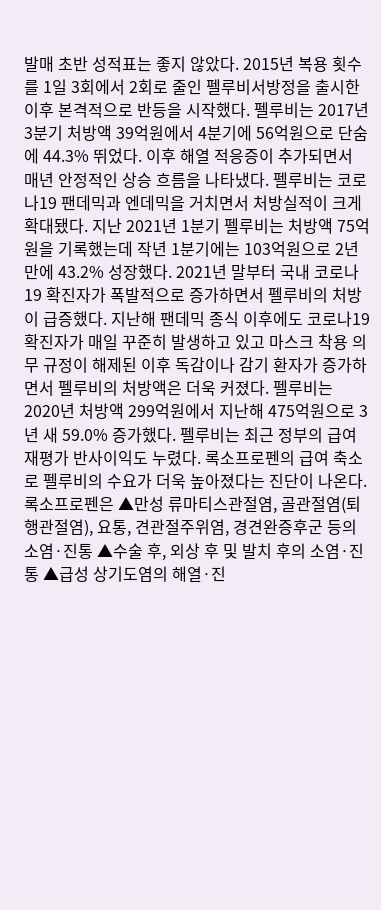발매 초반 성적표는 좋지 않았다. 2015년 복용 횟수를 1일 3회에서 2회로 줄인 펠루비서방정을 출시한 이후 본격적으로 반등을 시작했다. 펠루비는 2017년 3분기 처방액 39억원에서 4분기에 56억원으로 단숨에 44.3% 뛰었다. 이후 해열 적응증이 추가되면서 매년 안정적인 상승 흐름을 나타냈다. 펠루비는 코로나19 팬데믹과 엔데믹을 거치면서 처방실적이 크게 확대됐다. 지난 2021년 1분기 펠루비는 처방액 75억원을 기록했는데 작년 1분기에는 103억원으로 2년 만에 43.2% 성장했다. 2021년 말부터 국내 코로나19 확진자가 폭발적으로 증가하면서 펠루비의 처방이 급증했다. 지난해 팬데믹 종식 이후에도 코로나19 확진자가 매일 꾸준히 발생하고 있고 마스크 착용 의무 규정이 해제된 이후 독감이나 감기 환자가 증가하면서 펠루비의 처방액은 더욱 커졌다. 펠루비는 2020년 처방액 299억원에서 지난해 475억원으로 3년 새 59.0% 증가했다. 펠루비는 최근 정부의 급여재평가 반사이익도 누렸다. 록소프로펜의 급여 축소로 펠루비의 수요가 더욱 높아졌다는 진단이 나온다. 록소프로펜은 ▲만성 류마티스관절염, 골관절염(퇴행관절염), 요통, 견관절주위염, 경견완증후군 등의 소염·진통 ▲수술 후, 외상 후 및 발치 후의 소염·진통 ▲급성 상기도염의 해열·진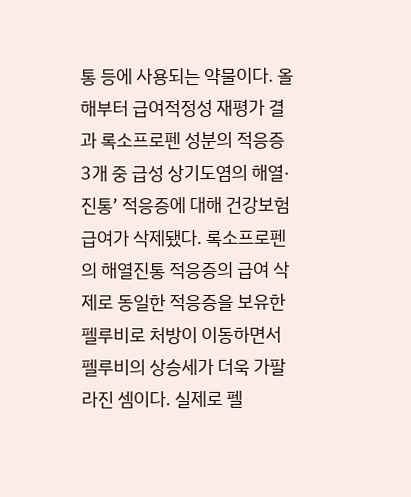통 등에 사용되는 약물이다. 올해부터 급여적정성 재평가 결과 록소프로펜 성분의 적응증 3개 중 급성 상기도염의 해열·진통’ 적응증에 대해 건강보험 급여가 삭제됐다. 록소프로펜의 해열진통 적응증의 급여 삭제로 동일한 적응증을 보유한 펠루비로 처방이 이동하면서 펠루비의 상승세가 더욱 가팔라진 셈이다. 실제로 펠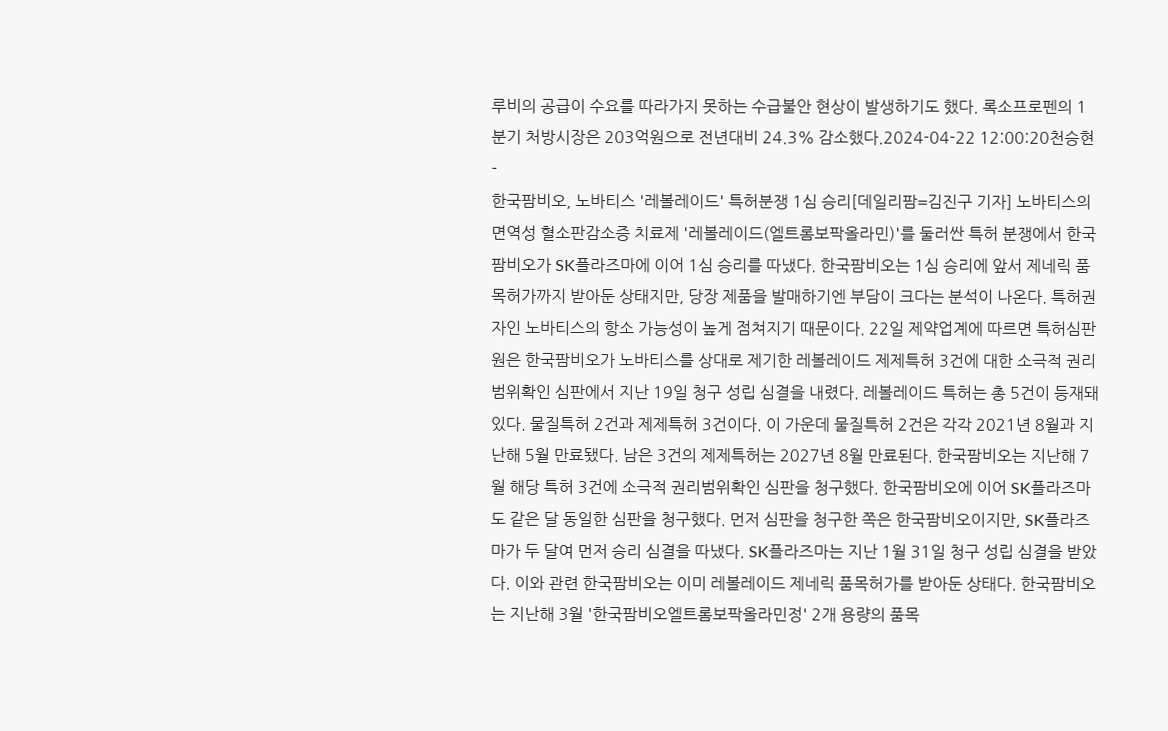루비의 공급이 수요를 따라가지 못하는 수급불안 현상이 발생하기도 했다. 록소프로펜의 1분기 처방시장은 203억원으로 전년대비 24.3% 감소했다.2024-04-22 12:00:20천승현 -
한국팜비오, 노바티스 '레볼레이드' 특허분쟁 1심 승리[데일리팜=김진구 기자] 노바티스의 면역성 혈소판감소증 치료제 '레볼레이드(엘트롬보팍올라민)'를 둘러싼 특허 분쟁에서 한국팜비오가 SK플라즈마에 이어 1심 승리를 따냈다. 한국팜비오는 1심 승리에 앞서 제네릭 품목허가까지 받아둔 상태지만, 당장 제품을 발매하기엔 부담이 크다는 분석이 나온다. 특허권자인 노바티스의 항소 가능성이 높게 점쳐지기 때문이다. 22일 제약업계에 따르면 특허심판원은 한국팜비오가 노바티스를 상대로 제기한 레볼레이드 제제특허 3건에 대한 소극적 권리범위확인 심판에서 지난 19일 청구 성립 심결을 내렸다. 레볼레이드 특허는 총 5건이 등재돼 있다. 물질특허 2건과 제제특허 3건이다. 이 가운데 물질특허 2건은 각각 2021년 8월과 지난해 5월 만료됐다. 남은 3건의 제제특허는 2027년 8월 만료된다. 한국팜비오는 지난해 7월 해당 특허 3건에 소극적 권리범위확인 심판을 청구했다. 한국팜비오에 이어 SK플라즈마도 같은 달 동일한 심판을 청구했다. 먼저 심판을 청구한 쪽은 한국팜비오이지만, SK플라즈마가 두 달여 먼저 승리 심결을 따냈다. SK플라즈마는 지난 1월 31일 청구 성립 심결을 받았다. 이와 관련 한국팜비오는 이미 레볼레이드 제네릭 품목허가를 받아둔 상태다. 한국팜비오는 지난해 3월 '한국팜비오엘트롬보팍올라민정' 2개 용량의 품목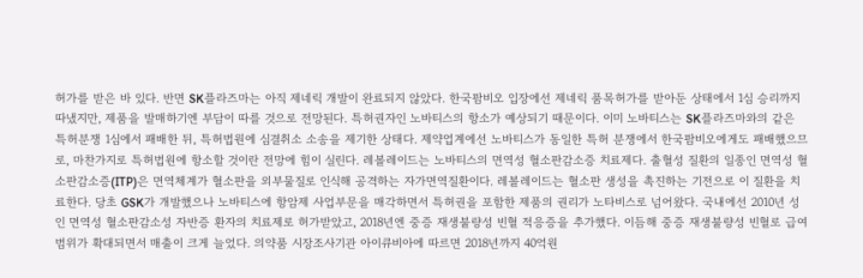허가를 받은 바 있다. 반면 SK플라즈마는 아직 제네릭 개발이 완료되지 않았다. 한국팜비오 입장에선 제네릭 품목허가를 받아둔 상태에서 1심 승리까지 따냈지만, 제품을 발매하기엔 부담이 따를 것으로 전망된다. 특허권자인 노바티스의 항소가 예상되기 때문이다. 이미 노바티스는 SK플라즈마와의 같은 특허분쟁 1심에서 패배한 뒤, 특허법원에 심결취소 소송을 제기한 상태다. 제약업계에선 노바티스가 동일한 특허 분쟁에서 한국팜비오에게도 패배했으므로, 마찬가지로 특허법원에 항소할 것이란 전망에 힘이 실린다. 레볼레이드는 노바티스의 면역성 혈소판감소증 치료제다. 출혈성 질환의 일종인 면역성 혈소판감소증(ITP)은 면역체계가 혈소판을 외부물질로 인식해 공격하는 자가면역질환이다. 레볼레이드는 혈소판 생성을 촉진하는 기전으로 이 질환을 치료한다. 당초 GSK가 개발했으나 노바티스에 항암제 사업부문을 매각하면서 특허권을 포함한 제품의 권리가 노타비스로 넘어왔다. 국내에선 2010년 성인 면역성 혈소판감소성 자반증 환자의 치료제로 허가받았고, 2018년엔 중증 재생불량성 빈혈 적응증을 추가했다. 이듬해 중증 재생불량성 빈혈로 급여 범위가 확대되면서 매출이 크게 늘었다. 의약품 시장조사기관 아이큐비아에 따르면 2018년까지 40억원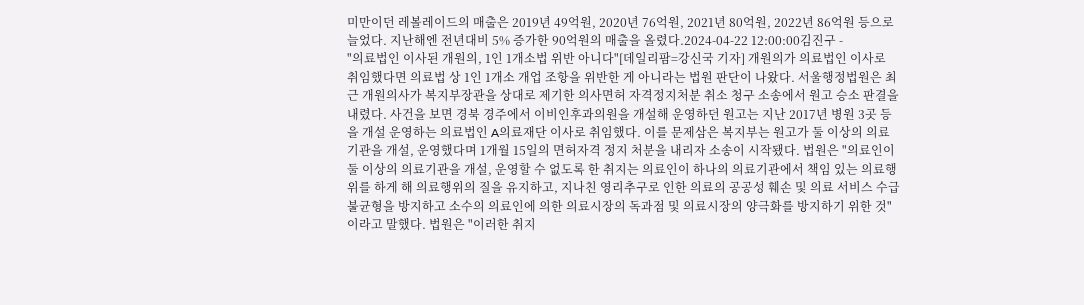미만이던 레볼레이드의 매출은 2019년 49억원, 2020년 76억원, 2021년 80억원, 2022년 86억원 등으로 늘었다. 지난해엔 전년대비 5% 증가한 90억원의 매출을 올렸다.2024-04-22 12:00:00김진구 -
"의료법인 이사된 개원의, 1인 1개소법 위반 아니다"[데일리팜=강신국 기자] 개원의가 의료법인 이사로 취임했다면 의료법 상 1인 1개소 개업 조항을 위반한 게 아니라는 법원 판단이 나왔다. 서울행정법원은 최근 개원의사가 복지부장관을 상대로 제기한 의사면허 자격정지처분 취소 청구 소송에서 원고 승소 판결을 내렸다. 사건을 보면 경북 경주에서 이비인후과의원을 개설해 운영하던 원고는 지난 2017년 병원 3곳 등을 개설 운영하는 의료법인 A의료재단 이사로 취임했다. 이를 문제삼은 복지부는 원고가 둘 이상의 의료기관을 개설, 운영했다며 1개월 15일의 면허자격 정지 처분을 내리자 소송이 시작됐다. 법원은 "의료인이 둘 이상의 의료기관을 개설, 운영할 수 없도록 한 취지는 의료인이 하나의 의료기관에서 책임 있는 의료행위를 하게 해 의료행위의 질을 유지하고, 지나친 영리추구로 인한 의료의 공공성 훼손 및 의료 서비스 수급 불균형을 방지하고 소수의 의료인에 의한 의료시장의 독과점 및 의료시장의 양극화를 방지하기 위한 것"이라고 말했다. 법원은 "이러한 취지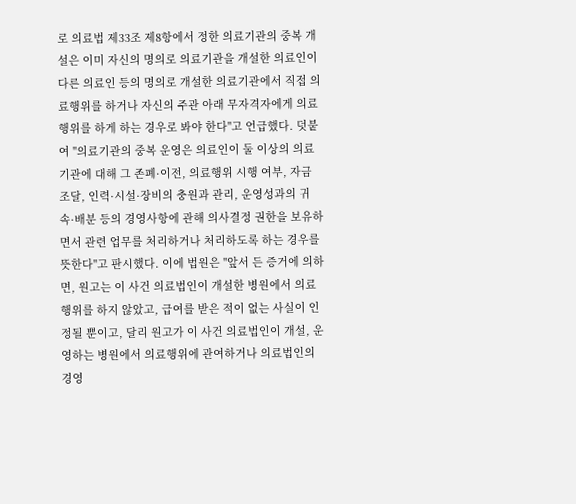로 의료법 제33조 제8항에서 정한 의료기관의 중복 개설은 이미 자신의 명의로 의료기관을 개설한 의료인이 다른 의료인 등의 명의로 개설한 의료기관에서 직접 의료행위를 하거나 자신의 주관 아래 무자격자에게 의료행위를 하게 하는 경우로 봐야 한다"고 언급했다. 덧붙여 "의료기관의 중복 운영은 의료인이 둘 이상의 의료기관에 대해 그 존폐·이전, 의료행위 시행 여부, 자금 조달, 인력·시설·장비의 충원과 관리, 운영성과의 귀속·배분 등의 경영사항에 관해 의사결정 권한을 보유하면서 관련 업무를 처리하거나 처리하도록 하는 경우를 뜻한다"고 판시했다. 이에 법원은 "앞서 든 증거에 의하면, 원고는 이 사건 의료법인이 개설한 병원에서 의료행위를 하지 않았고, 급여를 받은 적이 없는 사실이 인정될 뿐이고, 달리 원고가 이 사건 의료법인이 개설, 운영하는 병원에서 의료행위에 관여하거나 의료법인의 경영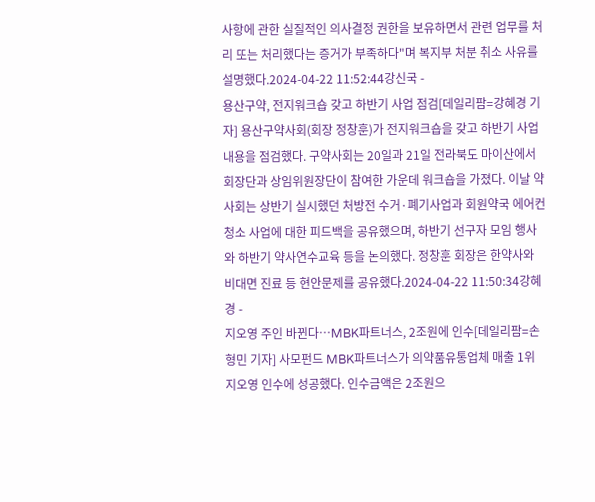사항에 관한 실질적인 의사결정 권한을 보유하면서 관련 업무를 처리 또는 처리했다는 증거가 부족하다"며 복지부 처분 취소 사유를 설명했다.2024-04-22 11:52:44강신국 -
용산구약, 전지워크숍 갖고 하반기 사업 점검[데일리팜=강혜경 기자] 용산구약사회(회장 정창훈)가 전지워크숍을 갖고 하반기 사업 내용을 점검했다. 구약사회는 20일과 21일 전라북도 마이산에서 회장단과 상임위원장단이 참여한 가운데 워크숍을 가졌다. 이날 약사회는 상반기 실시했던 처방전 수거·폐기사업과 회원약국 에어컨청소 사업에 대한 피드백을 공유했으며, 하반기 선구자 모임 행사와 하반기 약사연수교육 등을 논의했다. 정창훈 회장은 한약사와 비대면 진료 등 현안문제를 공유했다.2024-04-22 11:50:34강혜경 -
지오영 주인 바뀐다…MBK파트너스, 2조원에 인수[데일리팜=손형민 기자] 사모펀드 MBK파트너스가 의약품유통업체 매출 1위 지오영 인수에 성공했다. 인수금액은 2조원으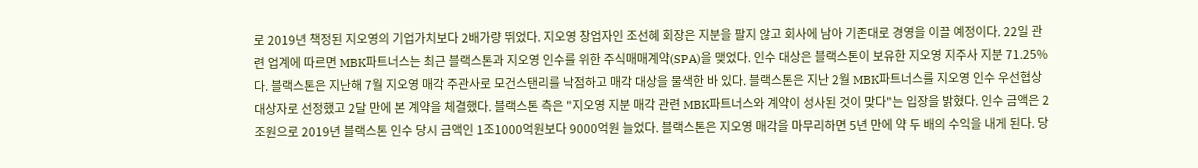로 2019년 책정된 지오영의 기업가치보다 2배가량 뛰었다. 지오영 창업자인 조선혜 회장은 지분을 팔지 않고 회사에 남아 기존대로 경영을 이끌 예정이다. 22일 관련 업계에 따르면 MBK파트너스는 최근 블랙스톤과 지오영 인수를 위한 주식매매계약(SPA)을 맺었다. 인수 대상은 블랙스톤이 보유한 지오영 지주사 지분 71.25%다. 블랙스톤은 지난해 7월 지오영 매각 주관사로 모건스탠리를 낙점하고 매각 대상을 물색한 바 있다. 블랙스톤은 지난 2월 MBK파트너스를 지오영 인수 우선협상 대상자로 선정했고 2달 만에 본 계약을 체결했다. 블랙스톤 측은 "지오영 지분 매각 관련 MBK파트너스와 계약이 성사된 것이 맞다"는 입장을 밝혔다. 인수 금액은 2조원으로 2019년 블랙스톤 인수 당시 금액인 1조1000억원보다 9000억원 늘었다. 블랙스톤은 지오영 매각을 마무리하면 5년 만에 약 두 배의 수익을 내게 된다. 당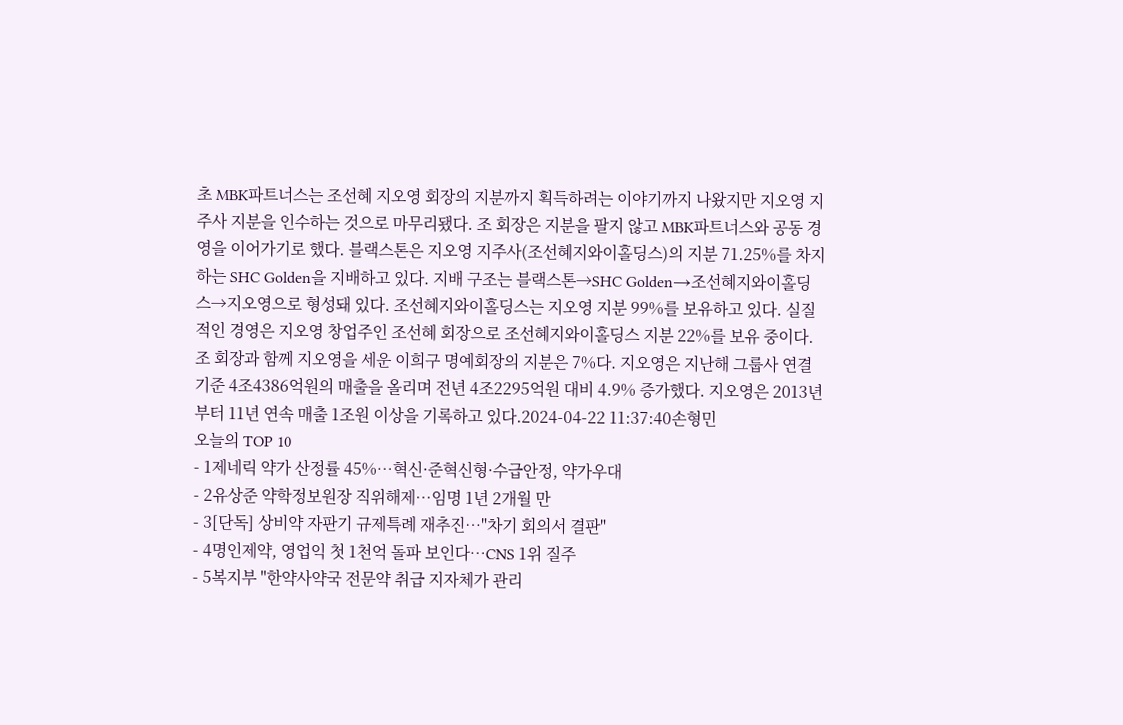초 MBK파트너스는 조선혜 지오영 회장의 지분까지 획득하려는 이야기까지 나왔지만 지오영 지주사 지분을 인수하는 것으로 마무리됐다. 조 회장은 지분을 팔지 않고 MBK파트너스와 공동 경영을 이어가기로 했다. 블랙스톤은 지오영 지주사(조선혜지와이홀딩스)의 지분 71.25%를 차지하는 SHC Golden을 지배하고 있다. 지배 구조는 블랙스톤→SHC Golden→조선혜지와이홀딩스→지오영으로 형성돼 있다. 조선혜지와이홀딩스는 지오영 지분 99%를 보유하고 있다. 실질적인 경영은 지오영 창업주인 조선혜 회장으로 조선혜지와이홀딩스 지분 22%를 보유 중이다. 조 회장과 함께 지오영을 세운 이희구 명예회장의 지분은 7%다. 지오영은 지난해 그룹사 연결 기준 4조4386억원의 매출을 올리며 전년 4조2295억원 대비 4.9% 증가했다. 지오영은 2013년부터 11년 연속 매출 1조원 이상을 기록하고 있다.2024-04-22 11:37:40손형민
오늘의 TOP 10
- 1제네릭 약가 산정률 45%…혁신·준혁신형·수급안정, 약가우대
- 2유상준 약학정보원장 직위해제…임명 1년 2개월 만
- 3[단독] 상비약 자판기 규제특례 재추진…"차기 회의서 결판"
- 4명인제약, 영업익 첫 1천억 돌파 보인다…CNS 1위 질주
- 5복지부 "한약사약국 전문약 취급 지자체가 관리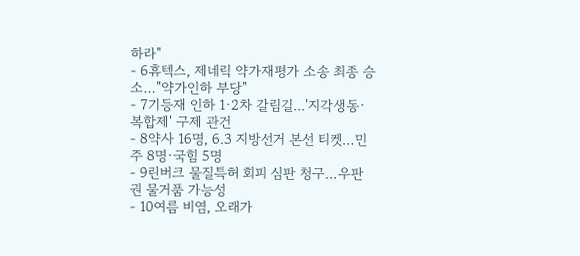하라"
- 6휴텍스, 제네릭 약가재평가 소송 최종 승소…"약가인하 부당"
- 7기등재 인하 1·2차 갈림길...'지각생동·복합제' 구제 관건
- 8약사 16명, 6.3 지방선거 본선 티켓…민주 8명·국힘 5명
- 9린버크 물질특허 회피 심판 청구…우판권 물거품 가능성
- 10여름 비염, 오래가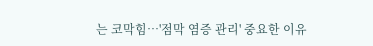는 코막힘…'점막 염증 관리' 중요한 이유